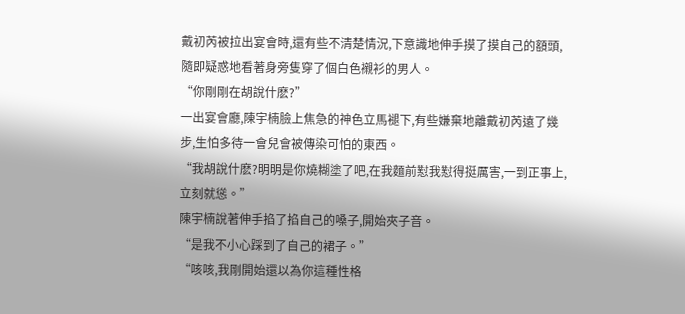戴初芮被拉出宴會時,還有些不清楚情況,下意識地伸手摸了摸自己的額頭,隨即疑惑地看著身旁隻穿了個白色襯衫的男人。
“你剛剛在胡說什麽?”
一出宴會廳,陳宇楠臉上焦急的神色立馬褪下,有些嫌棄地離戴初芮遠了幾步,生怕多待一會兒會被傳染可怕的東西。
“我胡說什麽?明明是你燒糊塗了吧,在我麵前懟我懟得挺厲害,一到正事上,立刻就慫。”
陳宇楠說著伸手掐了掐自己的嗓子,開始夾子音。
“是我不小心踩到了自己的裙子。”
“咳咳,我剛開始還以為你這種性格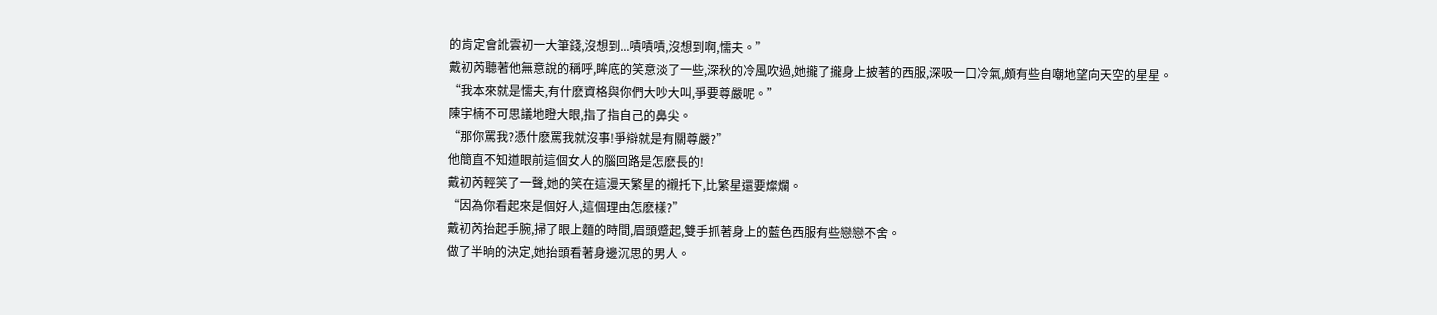的肯定會訛雲初一大筆錢,沒想到...嘖嘖嘖,沒想到啊,懦夫。”
戴初芮聽著他無意說的稱呼,眸底的笑意淡了一些,深秋的冷風吹過,她攏了攏身上披著的西服,深吸一口冷氣,頗有些自嘲地望向天空的星星。
“我本來就是懦夫,有什麽資格與你們大吵大叫,爭要尊嚴呢。”
陳宇楠不可思議地瞪大眼,指了指自己的鼻尖。
“那你罵我?憑什麽罵我就沒事!爭辯就是有關尊嚴?”
他簡直不知道眼前這個女人的腦回路是怎麽長的!
戴初芮輕笑了一聲,她的笑在這漫天繁星的襯托下,比繁星還要燦爛。
“因為你看起來是個好人,這個理由怎麽樣?”
戴初芮抬起手腕,掃了眼上麵的時間,眉頭蹙起,雙手抓著身上的藍色西服有些戀戀不舍。
做了半晌的決定,她抬頭看著身邊沉思的男人。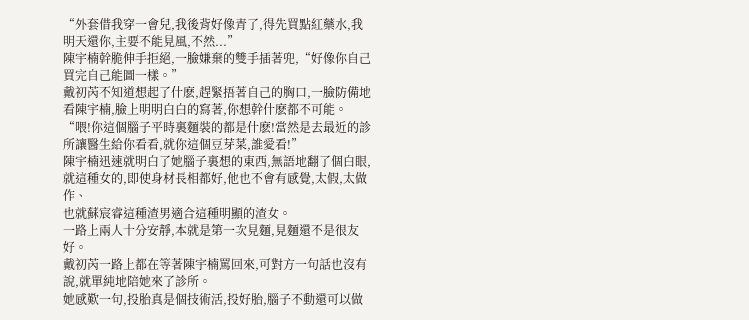“外套借我穿一會兒,我後背好像青了,得先買點紅藥水,我明天還你,主要不能見風,不然...”
陳宇楠幹脆伸手拒絕,一臉嫌棄的雙手插著兜,“好像你自己買完自己能圖一樣。”
戴初芮不知道想起了什麽,趕緊捂著自己的胸口,一臉防備地看陳宇楠,臉上明明白白的寫著,你想幹什麽都不可能。
“喂!你這個腦子平時裏麵裝的都是什麽!當然是去最近的診所讓醫生給你看看,就你這個豆芽菜,誰愛看!”
陳宇楠迅速就明白了她腦子裏想的東西,無語地翻了個白眼,就這種女的,即使身材長相都好,他也不會有感覺,太假,太做作、
也就蘇宸睿這種渣男適合這種明顯的渣女。
一路上兩人十分安靜,本就是第一次見麵,見麵還不是很友好。
戴初芮一路上都在等著陳宇楠罵回來,可對方一句話也沒有說,就單純地陪她來了診所。
她感歎一句,投胎真是個技術活,投好胎,腦子不動還可以做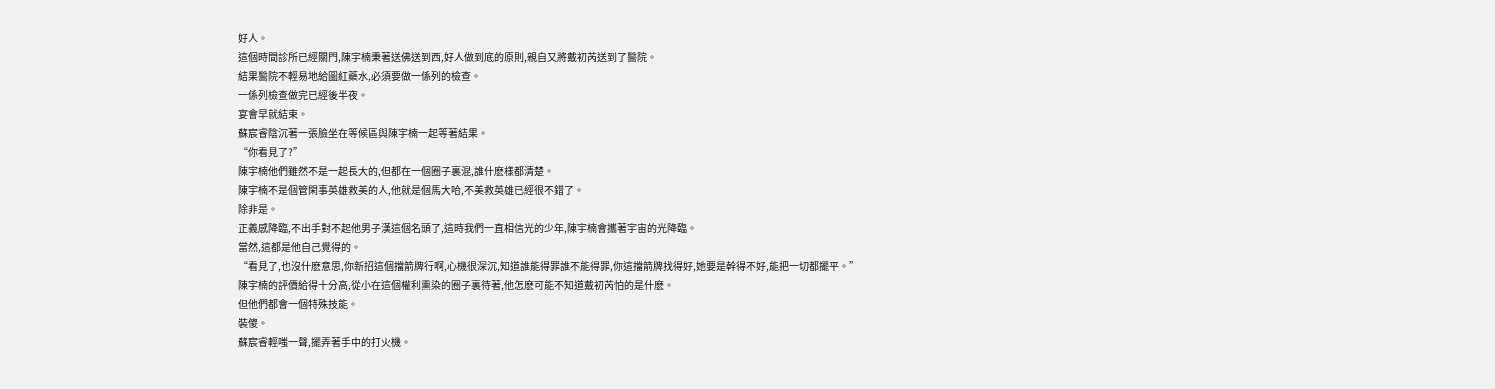好人。
這個時間診所已經關門,陳宇楠秉著送佛送到西,好人做到底的原則,親自又將戴初芮送到了醫院。
結果醫院不輕易地給圖紅藥水,必須要做一係列的檢查。
一係列檢查做完已經後半夜。
宴會早就結束。
蘇宸睿陰沉著一張臉坐在等候區與陳宇楠一起等著結果。
“你看見了?”
陳宇楠他們雖然不是一起長大的,但都在一個圈子裏混,誰什麽樣都清楚。
陳宇楠不是個管閑事英雄救美的人,他就是個馬大哈,不美救英雄已經很不錯了。
除非是。
正義感降臨,不出手對不起他男子漢這個名頭了,這時我們一直相信光的少年,陳宇楠會攜著宇宙的光降臨。
當然,這都是他自己覺得的。
“看見了,也沒什麽意思,你新招這個擋箭牌行啊,心機很深沉,知道誰能得罪誰不能得罪,你這擋箭牌找得好,她要是幹得不好,能把一切都擺平。”
陳宇楠的評價給得十分高,從小在這個權利熏染的圈子裏待著,他怎麽可能不知道戴初芮怕的是什麽。
但他們都會一個特殊技能。
裝傻。
蘇宸睿輕嗤一聲,擺弄著手中的打火機。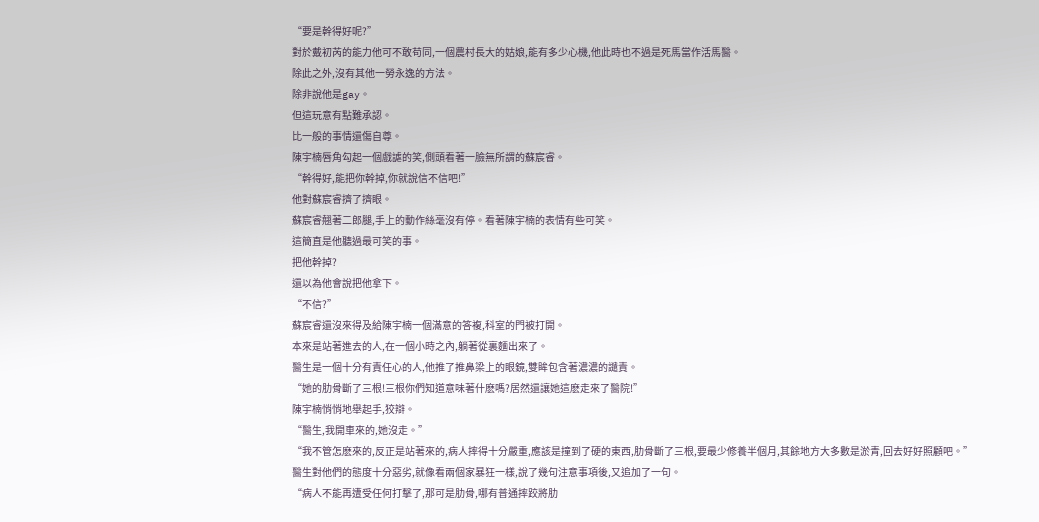“要是幹得好呢?”
對於戴初芮的能力他可不敢苟同,一個農村長大的姑娘,能有多少心機,他此時也不過是死馬當作活馬醫。
除此之外,沒有其他一勞永逸的方法。
除非說他是gay。
但這玩意有點難承認。
比一般的事情還傷自尊。
陳宇楠唇角勾起一個戲謔的笑,側頭看著一臉無所謂的蘇宸睿。
“幹得好,能把你幹掉,你就說信不信吧!”
他對蘇宸睿擠了擠眼。
蘇宸睿翹著二郎腿,手上的動作絲毫沒有停。看著陳宇楠的表情有些可笑。
這簡直是他聽過最可笑的事。
把他幹掉?
還以為他會說把他拿下。
“不信?”
蘇宸睿還沒來得及給陳宇楠一個滿意的答複,科室的門被打開。
本來是站著進去的人,在一個小時之內,躺著從裏麵出來了。
醫生是一個十分有責任心的人,他推了推鼻梁上的眼鏡,雙眸包含著濃濃的譴責。
“她的肋骨斷了三根!三根你們知道意味著什麽嗎?居然還讓她這麽走來了醫院!”
陳宇楠悄悄地舉起手,狡辯。
“醫生,我開車來的,她沒走。”
“我不管怎麽來的,反正是站著來的,病人摔得十分嚴重,應該是撞到了硬的東西,肋骨斷了三根,要最少修養半個月,其餘地方大多數是淤青,回去好好照顧吧。”
醫生對他們的態度十分惡劣,就像看兩個家暴狂一樣,說了幾句注意事項後,又追加了一句。
“病人不能再遭受任何打擊了,那可是肋骨,哪有普通摔跤將肋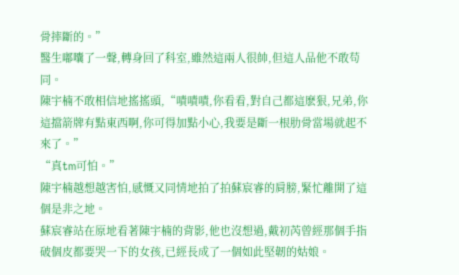骨摔斷的。”
醫生嘟囔了一聲,轉身回了科室,雖然這兩人很帥,但這人品他不敢苟同。
陳宇楠不敢相信地搖搖頭,“嘖嘖嘖,你看看,對自己都這麽狠,兄弟,你這擋箭牌有點東西啊,你可得加點小心,我要是斷一根肋骨當場就起不來了。”
“真tm可怕。”
陳宇楠越想越害怕,感慨又同情地拍了拍蘇宸睿的肩膀,緊忙離開了這個是非之地。
蘇宸睿站在原地看著陳宇楠的背影,他也沒想過,戴初芮曾經那個手指破個皮都要哭一下的女孩,已經長成了一個如此堅韌的姑娘。